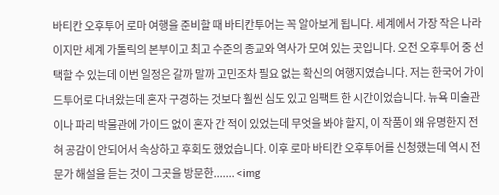바티칸 오후투어 로마 여행을 준비할 때 바티칸투어는 꼭 알아보게 됩니다. 세계에서 가장 작은 나라이지만 세계 가톨릭의 본부이고 최고 수준의 종교와 역사가 모여 있는 곳입니다. 오전 오후투어 중 선택할 수 있는데 이번 일정은 갈까 말까 고민조차 필요 없는 확신의 여행지였습니다. 저는 한국어 가이드투어로 다녀왔는데 혼자 구경하는 것보다 훨씬 심도 있고 임팩트 한 시간이었습니다. 뉴욕 미술관이나 파리 박물관에 가이드 없이 혼자 간 적이 있었는데 무엇을 봐야 할지, 이 작품이 왜 유명한지 전혀 공감이 안되어서 속상하고 후회도 했었습니다. 이후 로마 바티칸 오후투어를 신청했는데 역시 전문가 해설을 듣는 것이 그곳을 방문한....... <img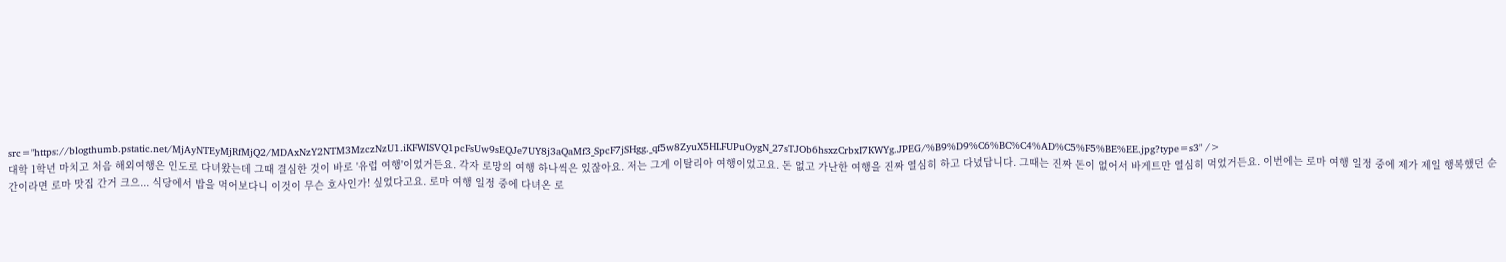src="https://blogthumb.pstatic.net/MjAyNTEyMjRfMjQ2/MDAxNzY2NTM3MzczNzU1.iKFWISVQ1pcFsUw9sEQJe7UY8j3aQaMf3_SpcF7jSHgg._qf5w8ZyuX5HLFUPuOygN_27sTJOb6hsxzCrbxI7KWYg.JPEG/%B9%D9%C6%BC%C4%AD%C5%F5%BE%EE.jpg?type=s3" />
대학 1학년 마치고 처음 해외여행은 인도로 다녀왔는데 그때 결심한 것이 바로 '유럽 여행'이었거든요. 각자 로망의 여행 하나씩은 있잖아요. 저는 그게 이탈리아 여행이었고요. 돈 없고 가난한 여행을 진짜 열심히 하고 다녔답니다. 그때는 진짜 돈이 없어서 바게트만 열심히 먹었거든요. 이번에는 로마 여행 일정 중에 제가 제일 행복했던 순간이라면 로마 맛집 간거 크으... 식당에서 밥을 먹어보다니 이것이 무슨 호사인가! 싶었다고요. 로마 여행 일정 중에 다녀온 로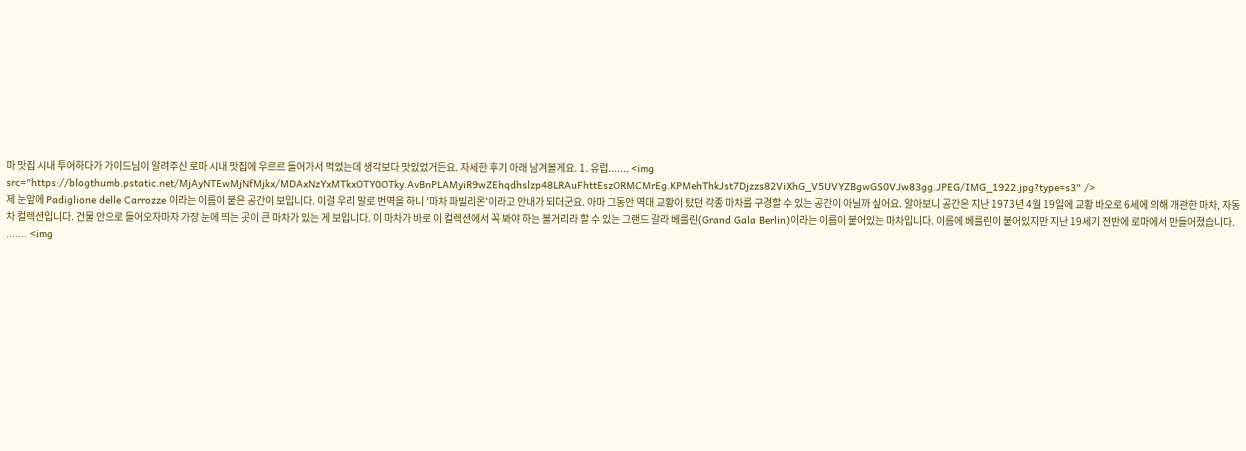마 맛집 시내 투어하다가 가이드님이 알려주신 로마 시내 맛집에 우르르 들어가서 먹었는데 생각보다 맛있었거든요. 자세한 후기 아래 남겨볼게요. 1. 유럽....... <img src="https://blogthumb.pstatic.net/MjAyNTEwMjNfMjkx/MDAxNzYxMTkxOTY0OTky.AvBnPLAMyiR9wZEhqdhslzp48LRAuFhttEszORMCMrEg.KPMehThkJst7Djzzs82ViXhG_V5UVYZBgwGS0VJw83gg.JPEG/IMG_1922.jpg?type=s3" />
제 눈앞에 Padiglione delle Carrozze 이라는 이름이 붙은 공간이 보입니다. 이걸 우리 말로 번역을 하니 '마차 파빌리온'이라고 안내가 되더군요. 아마 그동안 역대 교황이 탔던 각종 마차를 구경할 수 있는 공간이 아닐까 싶어요. 알아보니 공간은 지난 1973년 4월 19일에 교황 바오로 6세에 의해 개관한 마차, 자동차 컬렉션입니다. 건물 안으로 들어오자마자 가장 눈에 띄는 곳이 큰 마차가 있는 게 보입니다. 이 마차가 바로 이 컬렉션에서 꼭 봐야 하는 볼거리라 할 수 있는 그랜드 갈라 베를린(Grand Gala Berlin)이라는 이름이 붙어있는 마차입니다. 이름에 베를린이 붙어있지만 지난 19세기 전반에 로마에서 만들어졌습니다. ....... <img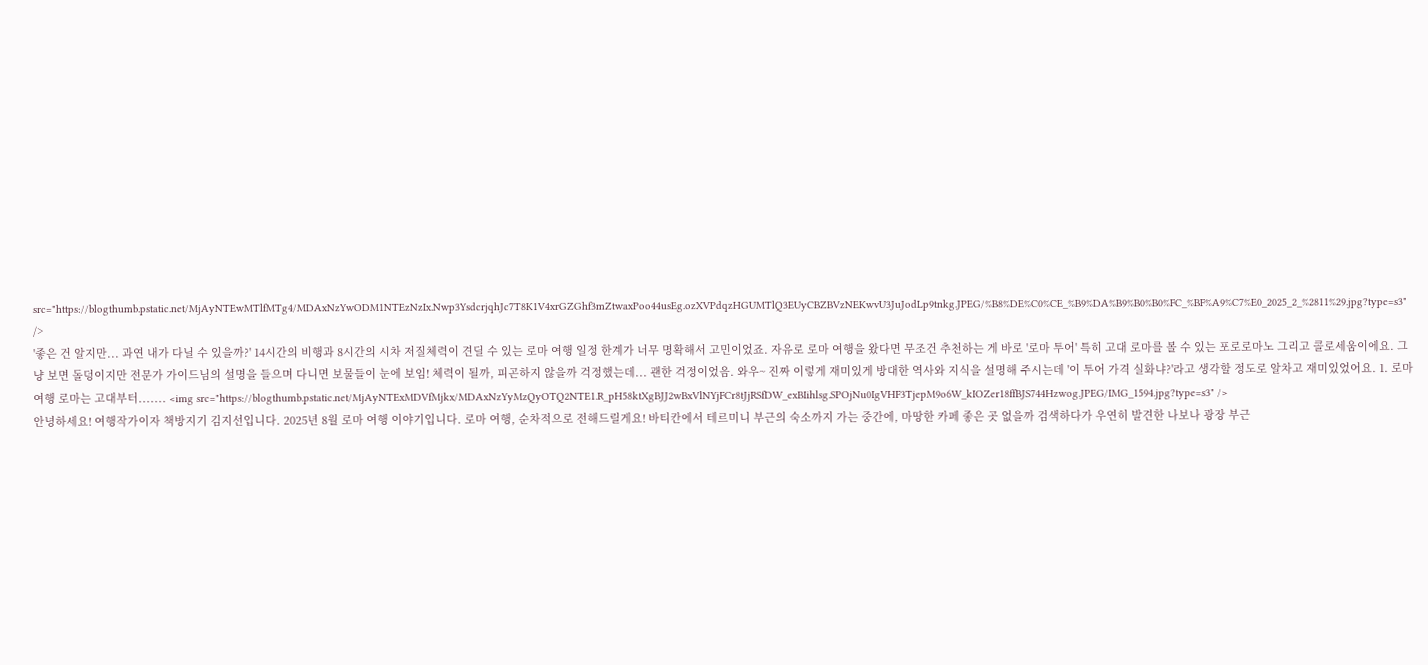src="https://blogthumb.pstatic.net/MjAyNTEwMTlfMTg4/MDAxNzYwODM1NTEzNzIx.Nwp3YsdcrjqhJc7T8K1V4xrGZGhf3mZtwaxPoo44usEg.ozXVPdqzHGUMTlQ3EUyCBZBVzNEKwvU3JuJodLp9tnkg.JPEG/%B8%DE%C0%CE_%B9%DA%B9%B0%B0%FC_%BF%A9%C7%E0_2025_2_%2811%29.jpg?type=s3" />
'좋은 건 알지만... 과연 내가 다닐 수 있을까?' 14시간의 비행과 8시간의 시차 저질체력이 견딜 수 있는 로마 여행 일정 한계가 너무 명확해서 고민이었죠. 자유로 로마 여행을 왔다면 무조건 추천하는 게 바로 '로마 투어' 특히 고대 로마를 볼 수 있는 포로로마노 그리고 콜로세움이에요. 그냥 보면 돌덩이지만 전문가 가이드님의 설명을 들으며 다니면 보물들이 눈에 보임! 체력이 될까, 피곤하지 않을까 걱정했는데... 괜한 걱정이었음. 와우~ 진짜 이렇게 재미있게 방대한 역사와 지식을 설명해 주시는데 '이 투어 가격 실화냐?'라고 생각할 정도로 알차고 재미있었어요. 1. 로마 여행 로마는 고대부터....... <img src="https://blogthumb.pstatic.net/MjAyNTExMDVfMjkx/MDAxNzYyMzQyOTQ2NTE1.R_pH58ktXgBJJ2wBxVlNYjFCr8tJjRSfDW_exBIihlsg.SPOjNu0IgVHF3TjepM9o6W_kIOZer18ffBJS744Hzwog.JPEG/IMG_1594.jpg?type=s3" />
안녕하세요! 여행작가이자 책방지기 김지선입니다. 2025년 8월 로마 여행 이야기입니다. 로마 여행, 순차적으로 전해드릴게요! 바티칸에서 테르미니 부근의 숙소까지 가는 중간에, 마땅한 카페 좋은 곳 없을까 검색하다가 우연히 발견한 나보나 광장 부근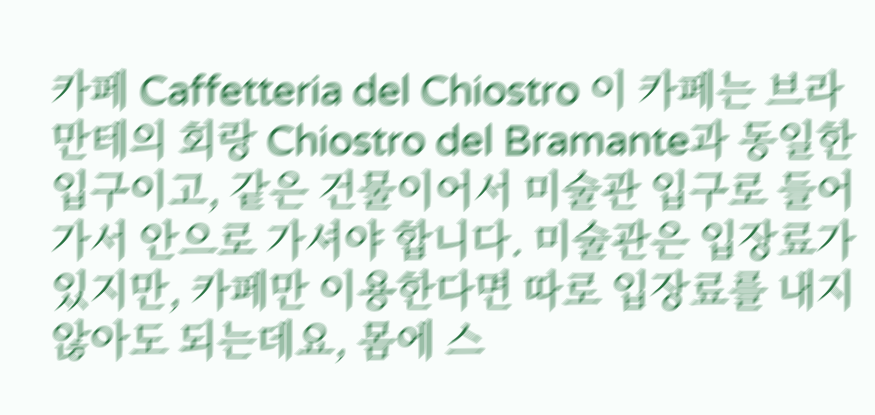카페 Caffetteria del Chiostro 이 카페는 브라만테의 회랑 Chiostro del Bramante과 동일한 입구이고, 같은 건물이어서 미술관 입구로 들어가서 안으로 가셔야 합니다. 미술관은 입장료가 있지만, 카페만 이용한다면 따로 입장료를 내지 않아도 되는데요, 몸에 스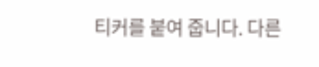티커를 붙여 줍니다. 다른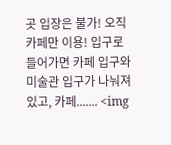곳 입장은 불가! 오직 카페만 이용! 입구로 들어가면 카페 입구와 미술관 입구가 나눠져 있고, 카페....... <img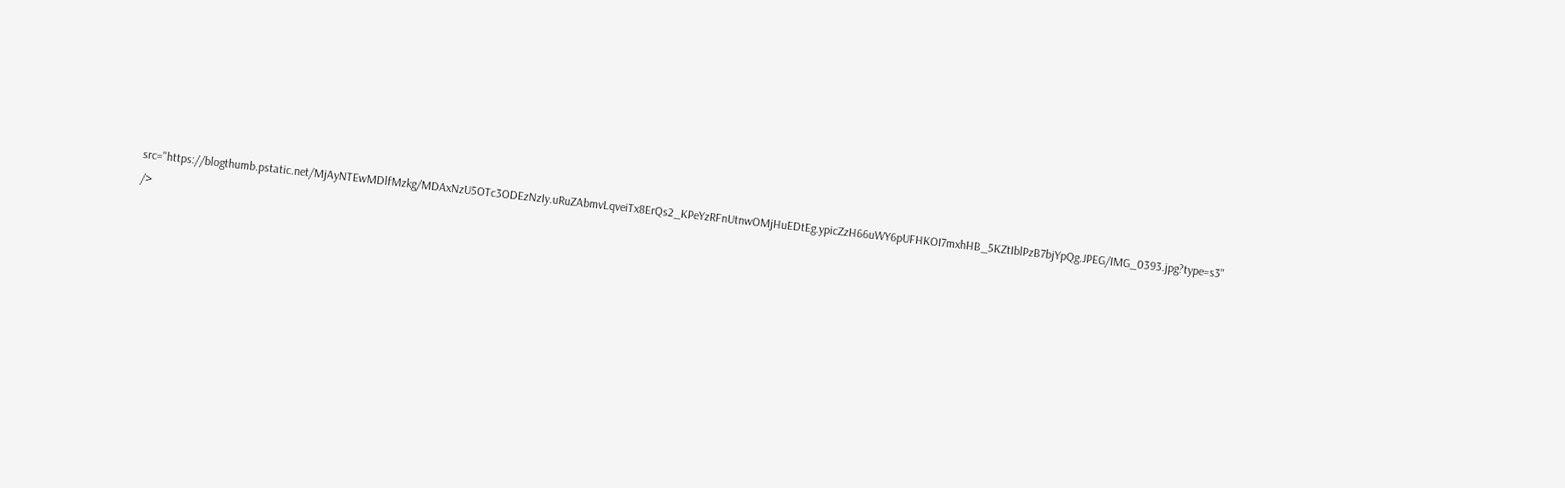src="https://blogthumb.pstatic.net/MjAyNTEwMDlfMzkg/MDAxNzU5OTc3ODEzNzIy.uRuZAbmvLqveiTx8ErQs2_KPeYzRFnUtnwOMjHuEDtEg.ypicZzH66uWY6pUFHKOI7mxhHB_5KZtIblPzB7bjYpQg.JPEG/IMG_0393.jpg?type=s3" />